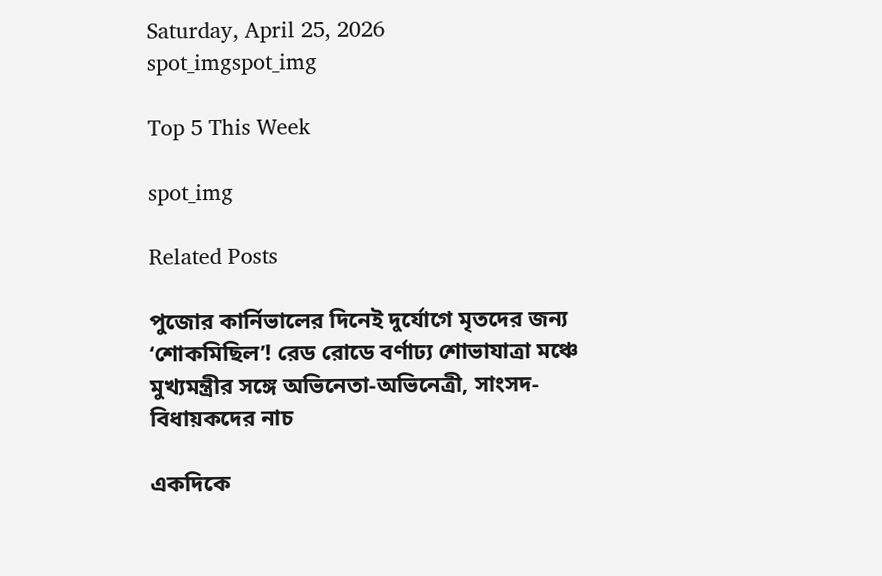Saturday, April 25, 2026
spot_imgspot_img

Top 5 This Week

spot_img

Related Posts

পুজোর কার্নিভালের দিনেই দুর্যোগে মৃতদের জন্য ‘শোকমিছিল’! রেড রোডে বর্ণাঢ্য শোভাযাত্রা মঞ্চে মুখ্যমন্ত্রীর সঙ্গে অভিনেতা-অভিনেত্রী, সাংসদ-বিধায়কদের নাচ

একদিকে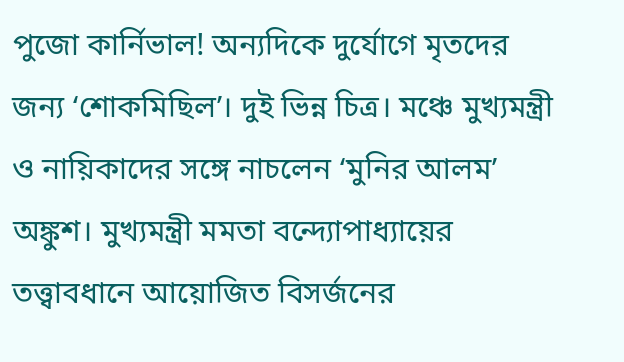পুজো কার্নিভাল! অন্যদিকে দুর্যোগে মৃতদের জন্য ‘শোকমিছিল’। দুই ভিন্ন চিত্র। মঞ্চে মুখ্যমন্ত্রী ও নায়িকাদের সঙ্গে নাচলেন ‘মুনির আলম’ অঙ্কুশ। মুখ্যমন্ত্রী মমতা বন্দ্যোপাধ্যায়ের তত্ত্বাবধানে আয়োজিত বিসর্জনের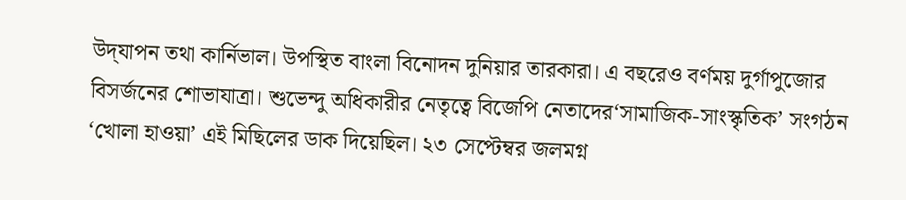উদ্‌যাপন তথা কার্নিভাল। উপস্থিত বাংলা বিনোদন দুনিয়ার তারকারা। এ বছরেও বর্ণময় দুর্গাপুজোর বিসর্জনের শোভাযাত্রা। শুভেন্দু অধিকারীর নেতৃত্বে বিজেপি নেতাদের‘সামাজিক-সাংস্কৃতিক’ সংগঠন ‘খোলা হাওয়া’ এই মিছিলের ডাক দিয়েছিল। ২৩ সেপ্টেম্বর জলমগ্ন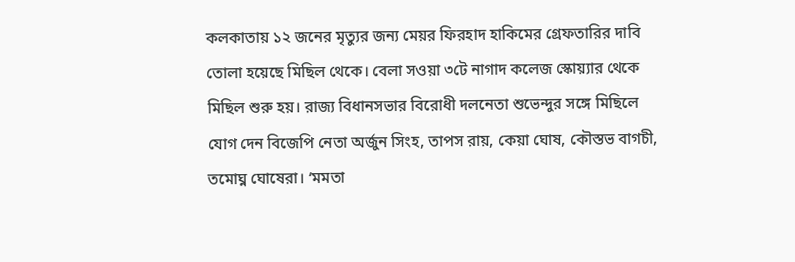কলকাতায় ১২ জনের মৃত্যুর জন্য মেয়র ফিরহাদ হাকিমের গ্রেফতারির দাবি তোলা হয়েছে মিছিল থেকে। বেলা সওয়া ৩টে নাগাদ কলেজ স্কোয়্যার থেকে মিছিল শুরু হয়। রাজ্য বিধানসভার বিরোধী দলনেতা শুভেন্দুর সঙ্গে মিছিলে যোগ দেন বিজেপি নেতা অর্জুন সিংহ, তাপস রায়, কেয়া ঘোষ, কৌস্তভ বাগচী, তমোঘ্ন ঘোষেরা। ‘মমতা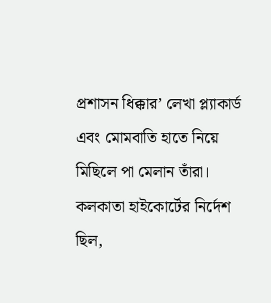প্রশাসন ধিক্কার’ লেখা প্ল্যাকার্ড এবং মোমবাতি হাতে নিয়ে মিছিলে পা মেলান তাঁরা। কলকাতা হাইকোর্টের নির্দেশ ছিল,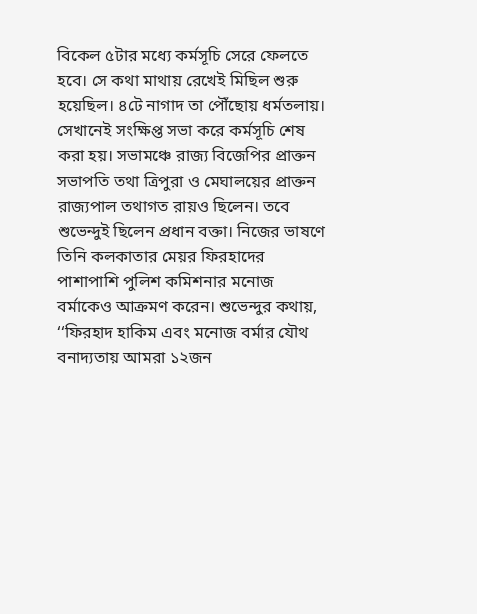বিকেল ৫টার মধ্যে কর্মসূচি সেরে ফেলতে হবে। সে কথা মাথায় রেখেই মিছিল শুরু হয়েছিল। ৪টে নাগাদ তা পৌঁছোয় ধর্মতলায়। সেখানেই সংক্ষিপ্ত সভা করে কর্মসূচি শেষ করা হয়। সভামঞ্চে রাজ্য বিজেপির প্রাক্তন সভাপতি তথা ত্রিপুরা ও মেঘালয়ের প্রাক্তন রাজ্যপাল তথাগত রায়ও ছিলেন। তবে শুভেন্দুই ছিলেন প্রধান বক্তা। নিজের ভাষণে তিনি কলকাতার মেয়র ফিরহাদের পাশাপাশি পুলিশ কমিশনার মনোজ বর্মাকেও আক্রমণ করেন। শুভেন্দুর কথায়, ‘‘ফিরহাদ হাকিম এবং মনোজ বর্মার যৌথ বনাদ্যতায় আমরা ১২জন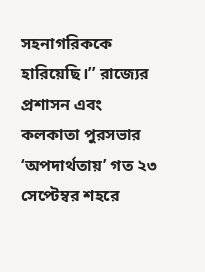সহনাগরিককে হারিয়েছি।’’ রাজ্যের প্রশাসন এবং কলকাতা পুরসভার ‘অপদার্থতায়’ গত ২৩ সেপ্টেম্বর শহরে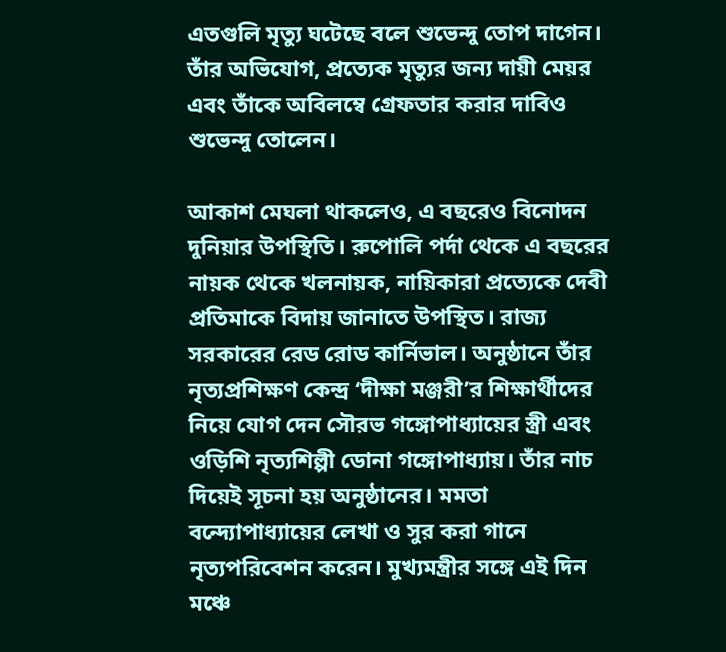এতগুলি মৃত্যু ঘটেছে বলে শুভেন্দু তোপ দাগেন। তাঁর অভিযোগ, প্রত্যেক মৃত্যুর জন্য দায়ী মেয়র এবং তাঁকে অবিলম্বে গ্রেফতার করার দাবিও শুভেন্দু তোলেন।

আকাশ মেঘলা থাকলেও, এ বছরেও বিনোদন দুনিয়ার উপস্থিতি। রুপোলি পর্দা থেকে এ বছরের নায়ক থেকে খলনায়ক, নায়িকারা প্রত্যেকে দেবী প্রতিমাকে বিদায় জানাতে উপস্থিত। রাজ্য সরকারের রেড রোড কার্নিভাল। অনুষ্ঠানে তাঁর নৃত্যপ্রশিক্ষণ কেন্দ্র ‘দীক্ষা মঞ্জরী’র শিক্ষার্থীদের নিয়ে যোগ দেন সৌরভ গঙ্গোপাধ্যায়ের স্ত্রী এবং ওড়িশি নৃত্যশিল্পী ডোনা গঙ্গোপাধ্যায়। তাঁর নাচ দিয়েই সূচনা হয় অনুষ্ঠানের। মমতা বন্দ্যোপাধ্যায়ের লেখা ও সুর করা গানে নৃত্যপরিবেশন করেন। মুখ্যমন্ত্রীর সঙ্গে এই দিন মঞ্চে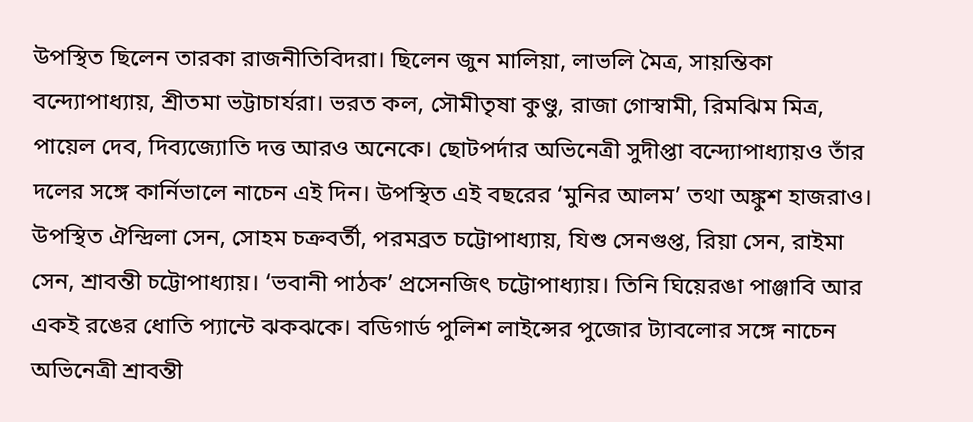উপস্থিত ছিলেন তারকা রাজনীতিবিদরা। ছিলেন জুন মালিয়া, লাভলি মৈত্র, সায়ন্তিকা বন্দ্যোপাধ্যায়, শ্রীতমা ভট্টাচার্যরা। ভরত কল, সৌমীতৃষা কুণ্ডু, রাজা গোস্বামী, রিমঝিম মিত্র, পায়েল দেব, দিব্যজ্যোতি দত্ত আরও অনেকে। ছোটপর্দার অভিনেত্রী সুদীপ্তা বন্দ্যোপাধ্যায়ও তাঁর দলের সঙ্গে কার্নিভালে নাচেন এই দিন। উপস্থিত এই বছরের ‘মুনির আলম’ তথা অঙ্কুশ হাজরাও। উপস্থিত ঐন্দ্রিলা সেন, সোহম চক্রবর্তী, পরমব্রত চট্টোপাধ্যায়, যিশু সেনগুপ্ত, রিয়া সেন, রাইমা সেন, শ্রাবন্তী চট্টোপাধ্যায়। ‘ভবানী পাঠক’ প্রসেনজিৎ চট্টোপাধ্যায়। তিনি ঘিয়েরঙা পাঞ্জাবি আর একই রঙের ধোতি প্যান্টে ঝকঝকে। বডিগার্ড পুলিশ লাইন্সের পুজোর ট‍্যাবলোর সঙ্গে নাচেন অভিনেত্রী শ্রাবন্তী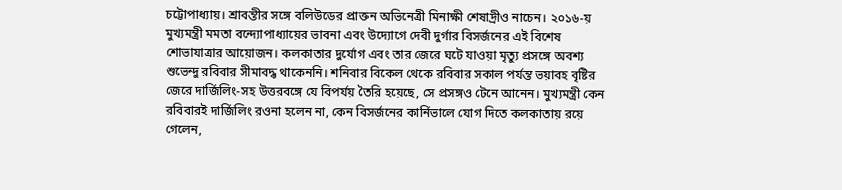চট্টোপাধ্যায়। শ্রাবন্তীর সঙ্গে বলিউডের প্রাক্তন অভিনেত্রী মিনাক্ষী শেষাদ্রীও নাচেন। ২০১৬-য় মুখ্যমন্ত্রী মমতা বন্দ্যোপাধ্যায়ের ভাবনা এবং উদ্যোগে দেবী দুর্গার বিসর্জনের এই বিশেষ শোভাযাত্রার আয়োজন। কলকাতার দুর্যোগ এবং তার জেরে ঘটে যাওয়া মৃত্যু প্রসঙ্গে অবশ্য শুভেন্দু রবিবার সীমাবদ্ধ থাকেননি। শনিবার বিকেল থেকে রবিবার সকাল পর্যন্ত ভয়াবহ বৃষ্টির জেরে দার্জিলিং-সহ উত্তরবঙ্গে যে বিপর্যয় তৈরি হয়েছে, সে প্রসঙ্গও টেনে আনেন। মুখ্যমন্ত্রী কেন রবিবারই দার্জিলিং রওনা হলেন না, কেন বিসর্জনের কার্নিভালে যোগ দিতে কলকাতায় রয়ে গেলেন,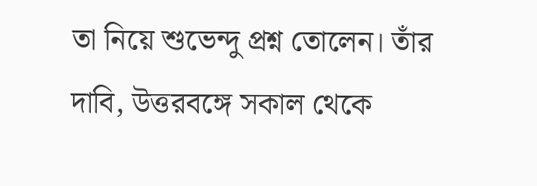তা নিয়ে শুভেন্দু প্রশ্ন তোলেন। তাঁর দাবি, উত্তরবঙ্গে সকাল থেকে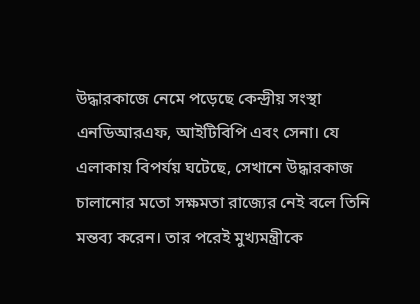উদ্ধারকাজে নেমে পড়েছে কেন্দ্রীয় সংস্থা এনডিআরএফ, আইটিবিপি এবং সেনা। যে এলাকায় বিপর্যয় ঘটেছে, সেখানে উদ্ধারকাজ চালানোর মতো সক্ষমতা রাজ্যের নেই বলে তিনি মন্তব্য করেন। তার পরেই মুখ্যমন্ত্রীকে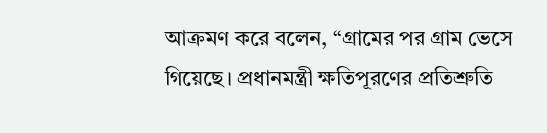আক্রমণ করে বলেন, ‘‘গ্রামের পর গ্রাম ভেসে গিয়েছে। প্রধানমন্ত্রী ক্ষতিপূরণের প্রতিশ্রুতি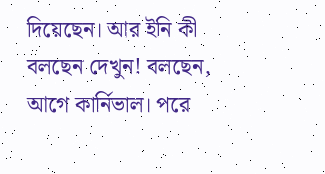দিয়েছেন। আর ইনি কী বলছেন দেখুন! বলছেন, আগে কার্নিভাল। পরে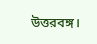উত্তরবঙ্গ।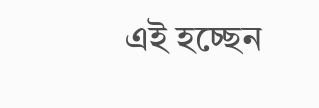এই হচ্ছেন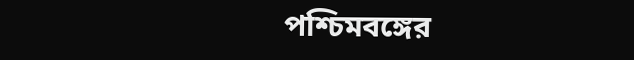পশ্চিমবঙ্গের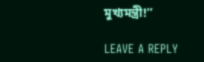মুখ্যমন্ত্রী!’’

LEAVE A REPLY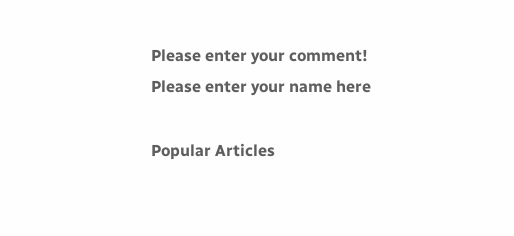Please enter your comment!
Please enter your name here

Popular Articles